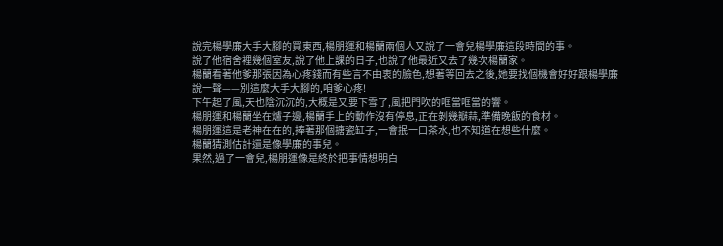說完楊學廉大手大腳的買東西,楊朋運和楊蘭兩個人又說了一會兒楊學廉這段時間的事。
說了他宿舍裡幾個室友,說了他上課的日子,也說了他最近又去了幾次楊蘭家。
楊蘭看著他爹那張因為心疼錢而有些言不由衷的臉色,想著等回去之後,她要找個機會好好跟楊學廉說一聲——別這麼大手大腳的,咱爹心疼!
下午起了風,天也陰沉沉的,大概是又要下雪了,風把門吹的哐當哐當的響。
楊朋運和楊蘭坐在爐子邊,楊蘭手上的動作沒有停息,正在剝幾瓣蒜,準備晚飯的食材。
楊朋運這是老神在在的,捧著那個搪瓷缸子,一會抿一口茶水,也不知道在想些什麼。
楊蘭猜測估計還是像學廉的事兒。
果然,過了一會兒,楊朋運像是終於把事情想明白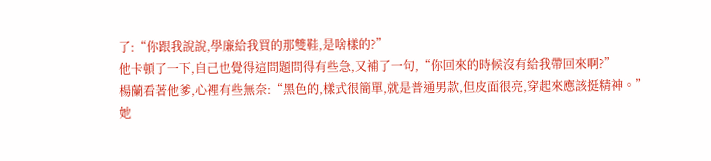了:“你跟我說說,學廉給我買的那雙鞋,是啥樣的?”
他卡頓了一下,自己也覺得這問題問得有些急,又補了一句,“你回來的時候沒有給我帶回來啊?”
楊蘭看著他爹,心裡有些無奈:“黑色的,樣式很簡單,就是普通男款,但皮面很亮,穿起來應該挺精神。”
她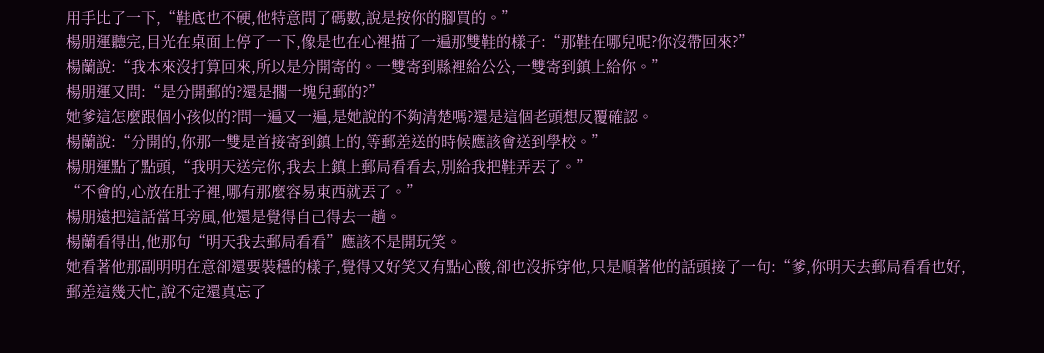用手比了一下,“鞋底也不硬,他特意問了碼數,說是按你的腳買的。”
楊朋運聽完,目光在桌面上停了一下,像是也在心裡描了一遍那雙鞋的樣子:“那鞋在哪兒呢?你沒帶回來?”
楊蘭說:“我本來沒打算回來,所以是分開寄的。一雙寄到縣裡給公公,一雙寄到鎮上給你。”
楊朋運又問:“是分開郵的?還是擱一塊兒郵的?”
她爹這怎麼跟個小孩似的?問一遍又一遍,是她說的不夠清楚嗎?還是這個老頭想反覆確認。
楊蘭說:“分開的,你那一雙是首接寄到鎮上的,等郵差送的時候應該會送到學校。”
楊朋運點了點頭,“我明天送完你,我去上鎮上郵局看看去,別給我把鞋弄丟了。”
“不會的,心放在肚子裡,哪有那麼容易東西就丟了。”
楊朋遠把這話當耳旁風,他還是覺得自己得去一趟。
楊蘭看得出,他那句“明天我去郵局看看”應該不是開玩笑。
她看著他那副明明在意卻還要裝穩的樣子,覺得又好笑又有點心酸,卻也沒拆穿他,只是順著他的話頭接了一句:“爹,你明天去郵局看看也好,郵差這幾天忙,說不定還真忘了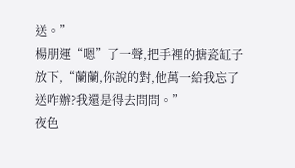送。”
楊朋運“嗯”了一聲,把手裡的搪瓷缸子放下,“蘭蘭,你說的對,他萬一給我忘了送咋辦?我還是得去問問。”
夜色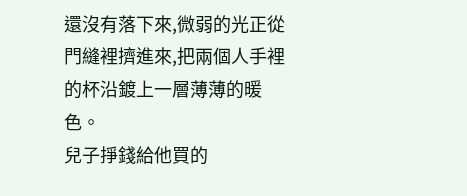還沒有落下來,微弱的光正從門縫裡擠進來,把兩個人手裡的杯沿鍍上一層薄薄的暖色。
兒子掙錢給他買的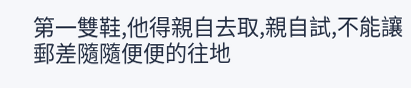第一雙鞋,他得親自去取,親自試,不能讓郵差隨隨便便的往地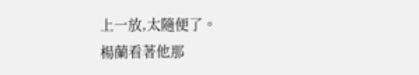上一放,太隨便了。
楊蘭看著他那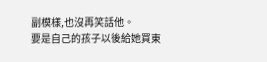副模樣,也沒再笑話他。
要是自己的孩子以後給她買東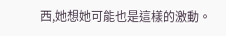西,她想她可能也是這樣的激動。